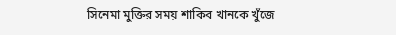সিনেমা মুক্তির সময় শাকিব খানকে খুঁজে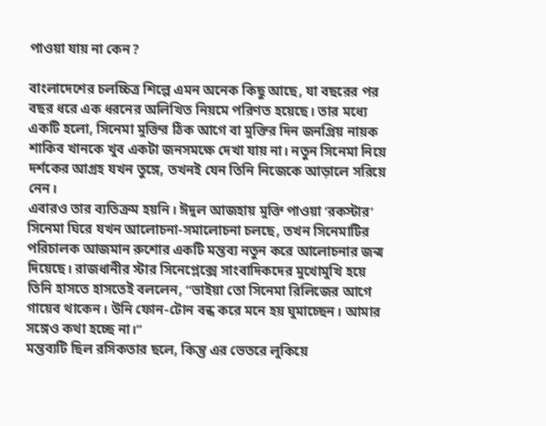পাওয়া যায় না কেন?

বাংলাদেশের চলচ্চিত্র শিল্পে এমন অনেক কিছু আছে, যা বছরের পর বছর ধরে এক ধরনের অলিখিত নিয়মে পরিণত হয়েছে। তার মধ্যে একটি হলো, সিনেমা মুক্তির ঠিক আগে বা মুক্তির দিন জনপ্রিয় নায়ক শাকিব খানকে খুব একটা জনসমক্ষে দেখা যায় না। নতুন সিনেমা নিয়ে দর্শকের আগ্রহ যখন তুঙ্গে, তখনই যেন তিনি নিজেকে আড়ালে সরিয়ে নেন।
এবারও তার ব্যতিক্রম হয়নি। ঈদুল আজহায় মুক্তি পাওয়া ‘রকস্টার’ সিনেমা ঘিরে যখন আলোচনা-সমালোচনা চলছে, তখন সিনেমাটির পরিচালক আজমান রুশোর একটি মন্তব্য নতুন করে আলোচনার জন্ম দিয়েছে। রাজধানীর স্টার সিনেপ্লেক্সে সাংবাদিকদের মুখোমুখি হয়ে তিনি হাসতে হাসতেই বললেন, “ভাইয়া তো সিনেমা রিলিজের আগে গায়েব থাকেন। উনি ফোন-টোন বন্ধ করে মনে হয় ঘুমাচ্ছেন। আমার সঙ্গেও কথা হচ্ছে না।”
মন্তব্যটি ছিল রসিকতার ছলে, কিন্তু এর ভেতরে লুকিয়ে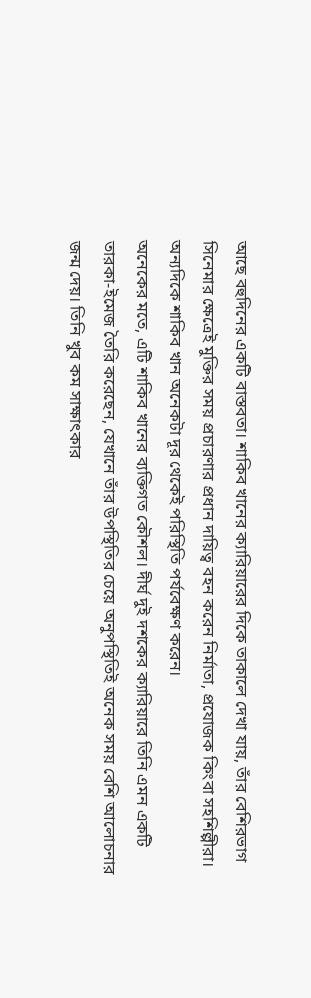আছে বহুদিনের একটি বাস্তবতা। শাকিব খানের ক্যারিয়ারের দিকে তাকালে দেখা যায়, তাঁর বেশিরভাগ সিনেমার ক্ষেত্রেই মুক্তির সময় প্রচারণার প্রধান দায়িত্ব বহন করেন নির্মাতা, প্রযোজক কিংবা সহশিল্পীরা। অন্যদিকে শাকিব খান অনেকটা দূর থেকেই পরিস্থিতি পর্যবেক্ষণ করেন।
অনেকের মতে, এটি শাকিব খানের ব্যক্তিগত কৌশল। দীর্ঘ দুই দশকের ক্যারিয়ারে তিনি এমন একটি তারকা-ইমেজ তৈরি করেছেন, যেখানে তাঁর উপস্থিতির চেয়ে অনুপস্থিতিই অনেক সময় বেশি আলোচনার জন্ম দেয়। তিনি খুব কম সাক্ষাৎকার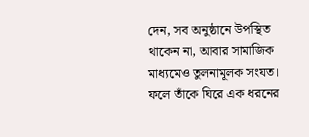দেন, সব অনুষ্ঠানে উপস্থিত থাকেন না, আবার সামাজিক মাধ্যমেও তুলনামূলক সংযত। ফলে তাঁকে ঘিরে এক ধরনের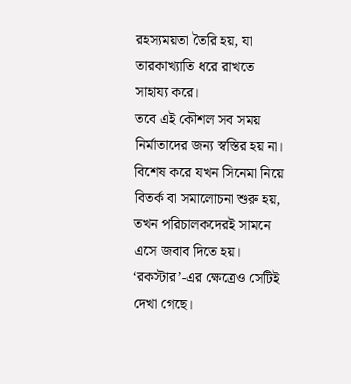রহস্যময়তা তৈরি হয়, যা তারকাখ্যাতি ধরে রাখতে সাহায্য করে।
তবে এই কৌশল সব সময় নির্মাতাদের জন্য স্বস্তির হয় না। বিশেষ করে যখন সিনেমা নিয়ে বিতর্ক বা সমালোচনা শুরু হয়, তখন পরিচালকদেরই সামনে এসে জবাব দিতে হয়। ‘রকস্টার’-এর ক্ষেত্রেও সেটিই দেখা গেছে।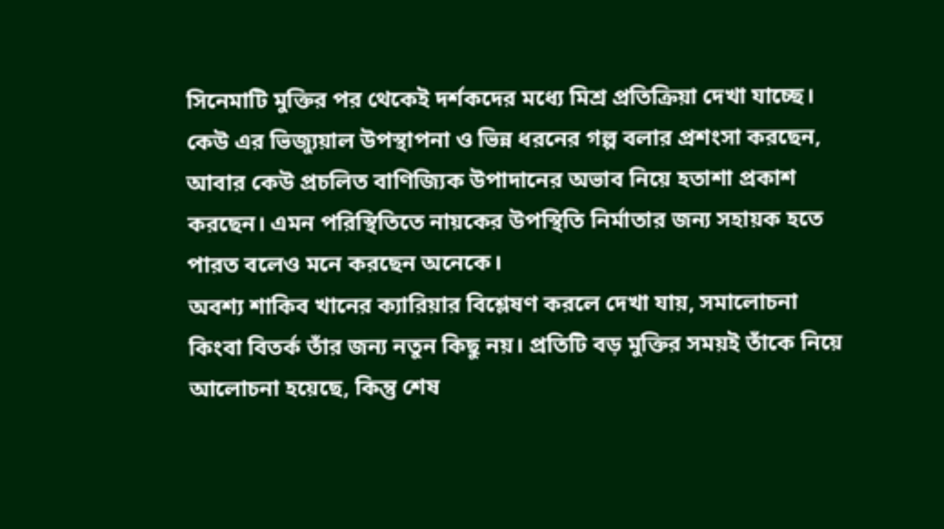সিনেমাটি মুক্তির পর থেকেই দর্শকদের মধ্যে মিশ্র প্রতিক্রিয়া দেখা যাচ্ছে। কেউ এর ভিজ্যুয়াল উপস্থাপনা ও ভিন্ন ধরনের গল্প বলার প্রশংসা করছেন, আবার কেউ প্রচলিত বাণিজ্যিক উপাদানের অভাব নিয়ে হতাশা প্রকাশ করছেন। এমন পরিস্থিতিতে নায়কের উপস্থিতি নির্মাতার জন্য সহায়ক হতে পারত বলেও মনে করছেন অনেকে।
অবশ্য শাকিব খানের ক্যারিয়ার বিশ্লেষণ করলে দেখা যায়, সমালোচনা কিংবা বিতর্ক তাঁর জন্য নতুন কিছু নয়। প্রতিটি বড় মুক্তির সময়ই তাঁকে নিয়ে আলোচনা হয়েছে, কিন্তু শেষ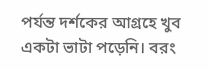পর্যন্ত দর্শকের আগ্রহে খুব একটা ভাটা পড়েনি। বরং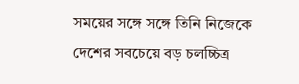সময়ের সঙ্গে সঙ্গে তিনি নিজেকে দেশের সবচেয়ে বড় চলচ্চিত্র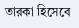তারকা হিসেবে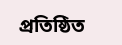প্রতিষ্ঠিত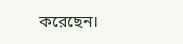করেছেন।